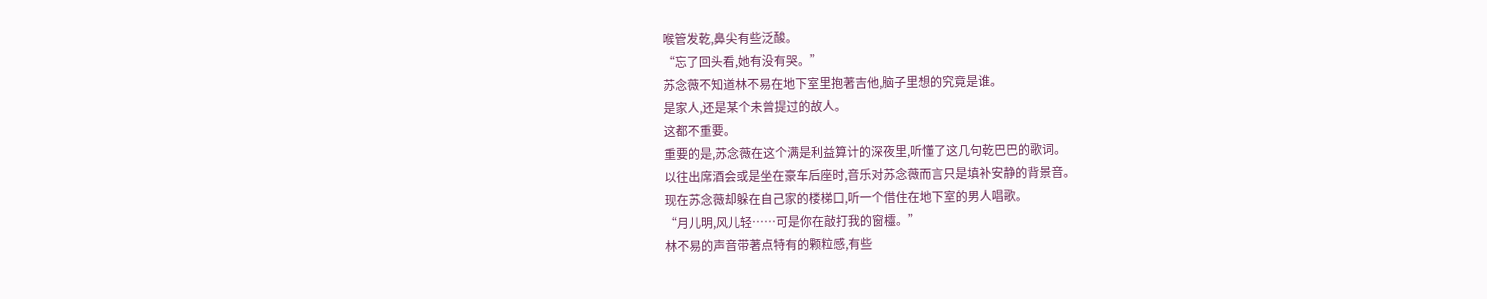喉管发乾,鼻尖有些泛酸。
“忘了回头看,她有没有哭。”
苏念薇不知道林不易在地下室里抱著吉他,脑子里想的究竟是谁。
是家人,还是某个未曾提过的故人。
这都不重要。
重要的是,苏念薇在这个满是利益算计的深夜里,听懂了这几句乾巴巴的歌词。
以往出席酒会或是坐在豪车后座时,音乐对苏念薇而言只是填补安静的背景音。
现在苏念薇却躲在自己家的楼梯口,听一个借住在地下室的男人唱歌。
“月儿明,风儿轻……可是你在敲打我的窗欞。”
林不易的声音带著点特有的颗粒感,有些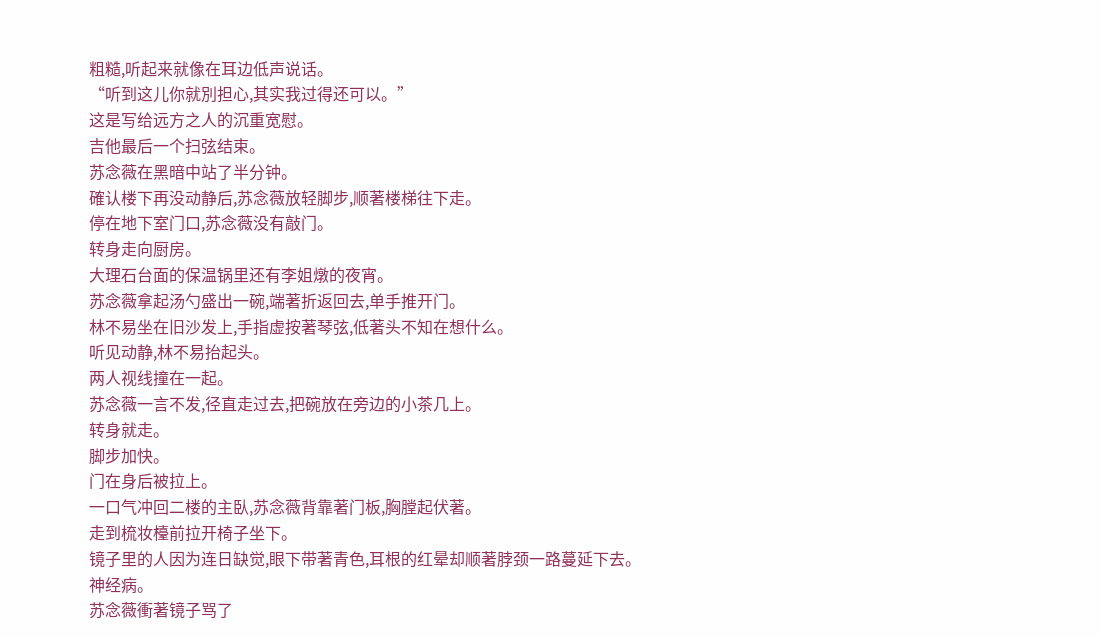粗糙,听起来就像在耳边低声说话。
“听到这儿你就別担心,其实我过得还可以。”
这是写给远方之人的沉重宽慰。
吉他最后一个扫弦结束。
苏念薇在黑暗中站了半分钟。
確认楼下再没动静后,苏念薇放轻脚步,顺著楼梯往下走。
停在地下室门口,苏念薇没有敲门。
转身走向厨房。
大理石台面的保温锅里还有李姐燉的夜宵。
苏念薇拿起汤勺盛出一碗,端著折返回去,单手推开门。
林不易坐在旧沙发上,手指虚按著琴弦,低著头不知在想什么。
听见动静,林不易抬起头。
两人视线撞在一起。
苏念薇一言不发,径直走过去,把碗放在旁边的小茶几上。
转身就走。
脚步加快。
门在身后被拉上。
一口气冲回二楼的主臥,苏念薇背靠著门板,胸膛起伏著。
走到梳妆檯前拉开椅子坐下。
镜子里的人因为连日缺觉,眼下带著青色,耳根的红晕却顺著脖颈一路蔓延下去。
神经病。
苏念薇衝著镜子骂了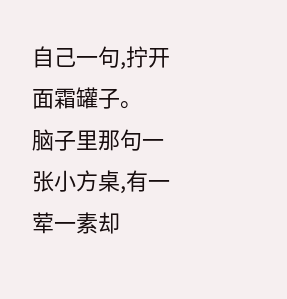自己一句,拧开面霜罐子。
脑子里那句一张小方桌,有一荤一素却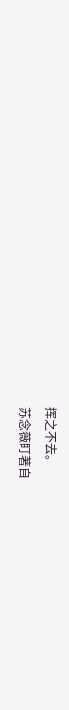挥之不去。
苏念薇盯著自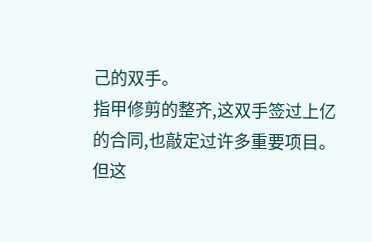己的双手。
指甲修剪的整齐,这双手签过上亿的合同,也敲定过许多重要项目。
但这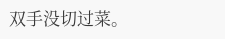双手没切过菜。